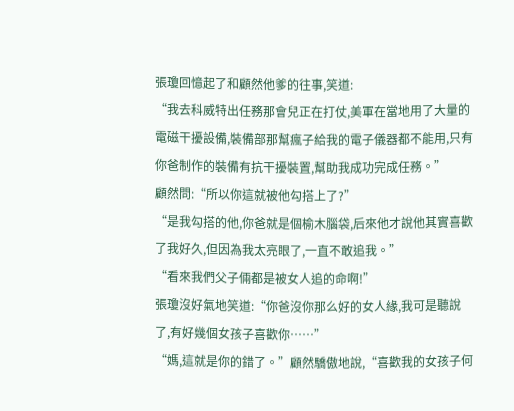張瓊回憶起了和顧然他爹的往事,笑道:
“我去科威特出任務那會兒正在打仗,美軍在當地用了大量的電磁干擾設備,裝備部那幫瘋子給我的電子儀器都不能用,只有你爸制作的裝備有抗干擾裝置,幫助我成功完成任務。”
顧然問:“所以你這就被他勾搭上了?”
“是我勾搭的他,你爸就是個榆木腦袋,后來他才說他其實喜歡了我好久,但因為我太亮眼了,一直不敢追我。”
“看來我們父子倆都是被女人追的命啊!”
張瓊沒好氣地笑道:“你爸沒你那么好的女人緣,我可是聽說了,有好幾個女孩子喜歡你……”
“媽,這就是你的錯了。”顧然驕傲地說,“喜歡我的女孩子何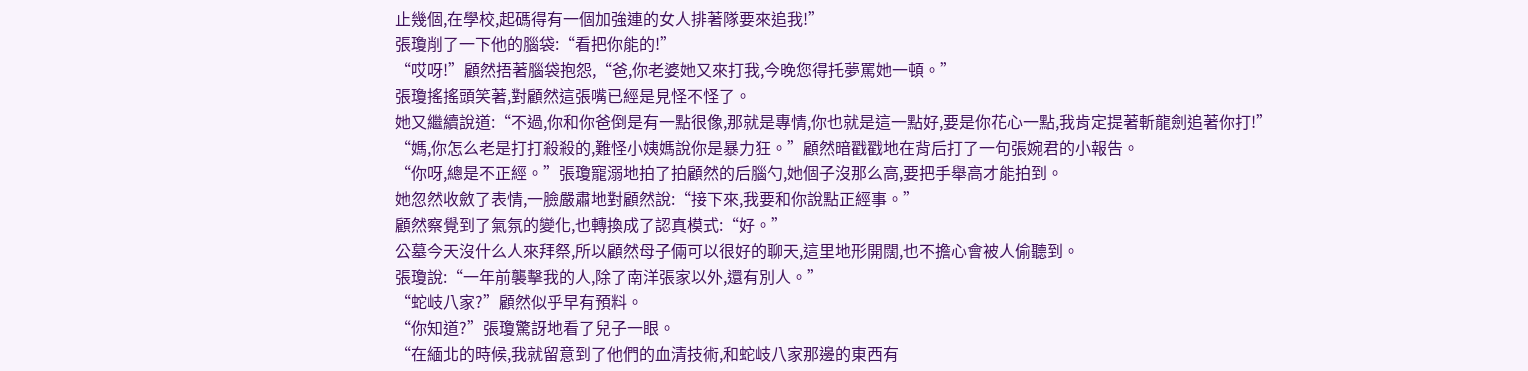止幾個,在學校,起碼得有一個加強連的女人排著隊要來追我!”
張瓊削了一下他的腦袋:“看把你能的!”
“哎呀!”顧然捂著腦袋抱怨,“爸,你老婆她又來打我,今晚您得托夢罵她一頓。”
張瓊搖搖頭笑著,對顧然這張嘴已經是見怪不怪了。
她又繼續說道:“不過,你和你爸倒是有一點很像,那就是專情,你也就是這一點好,要是你花心一點,我肯定提著斬龍劍追著你打!”
“媽,你怎么老是打打殺殺的,難怪小姨媽說你是暴力狂。”顧然暗戳戳地在背后打了一句張婉君的小報告。
“你呀,總是不正經。”張瓊寵溺地拍了拍顧然的后腦勺,她個子沒那么高,要把手舉高才能拍到。
她忽然收斂了表情,一臉嚴肅地對顧然說:“接下來,我要和你說點正經事。”
顧然察覺到了氣氛的變化,也轉換成了認真模式:“好。”
公墓今天沒什么人來拜祭,所以顧然母子倆可以很好的聊天,這里地形開闊,也不擔心會被人偷聽到。
張瓊說:“一年前襲擊我的人,除了南洋張家以外,還有別人。”
“蛇岐八家?”顧然似乎早有預料。
“你知道?”張瓊驚訝地看了兒子一眼。
“在緬北的時候,我就留意到了他們的血清技術,和蛇岐八家那邊的東西有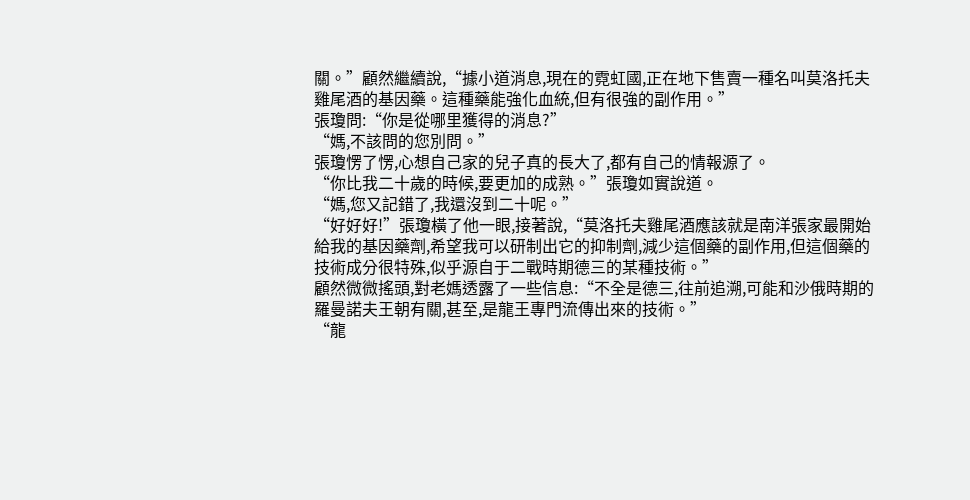關。”顧然繼續說,“據小道消息,現在的霓虹國,正在地下售賣一種名叫莫洛托夫雞尾酒的基因藥。這種藥能強化血統,但有很強的副作用。”
張瓊問:“你是從哪里獲得的消息?”
“媽,不該問的您別問。”
張瓊愣了愣,心想自己家的兒子真的長大了,都有自己的情報源了。
“你比我二十歲的時候,要更加的成熟。”張瓊如實說道。
“媽,您又記錯了,我還沒到二十呢。”
“好好好!”張瓊橫了他一眼,接著說,“莫洛托夫雞尾酒應該就是南洋張家最開始給我的基因藥劑,希望我可以研制出它的抑制劑,減少這個藥的副作用,但這個藥的技術成分很特殊,似乎源自于二戰時期德三的某種技術。”
顧然微微搖頭,對老媽透露了一些信息:“不全是德三,往前追溯,可能和沙俄時期的羅曼諾夫王朝有關,甚至,是龍王專門流傳出來的技術。”
“龍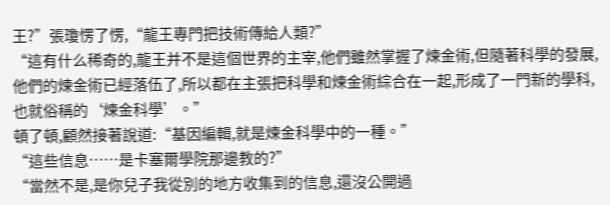王?”張瓊愣了愣,“龍王專門把技術傳給人類?”
“這有什么稀奇的,龍王并不是這個世界的主宰,他們雖然掌握了煉金術,但隨著科學的發展,他們的煉金術已經落伍了,所以都在主張把科學和煉金術綜合在一起,形成了一門新的學科,也就俗稱的‘煉金科學’。”
頓了頓,顧然接著說道:“基因編輯,就是煉金科學中的一種。”
“這些信息……是卡塞爾學院那邊教的?”
“當然不是,是你兒子我從別的地方收集到的信息,還沒公開過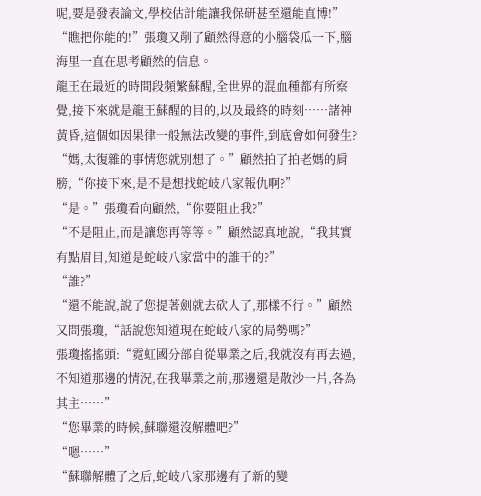呢,要是發表論文,學校估計能讓我保研甚至還能直博!”
“瞧把你能的!”張瓊又削了顧然得意的小腦袋瓜一下,腦海里一直在思考顧然的信息。
龍王在最近的時間段頻繁蘇醒,全世界的混血種都有所察覺,接下來就是龍王蘇醒的目的,以及最終的時刻……諸神黃昏,這個如因果律一般無法改變的事件,到底會如何發生?
“媽,太復雜的事情您就別想了。”顧然拍了拍老媽的肩膀,“你接下來,是不是想找蛇岐八家報仇啊?”
“是。”張瓊看向顧然,“你要阻止我?”
“不是阻止,而是讓您再等等。”顧然認真地說,“我其實有點眉目,知道是蛇岐八家當中的誰干的?”
“誰?”
“還不能說,說了您提著劍就去砍人了,那樣不行。”顧然又問張瓊,“話說您知道現在蛇岐八家的局勢嗎?”
張瓊搖搖頭:“霓虹國分部自從畢業之后,我就沒有再去過,不知道那邊的情況,在我畢業之前,那邊還是散沙一片,各為其主……”
“您畢業的時候,蘇聯還沒解體吧?”
“嗯……”
“蘇聯解體了之后,蛇岐八家那邊有了新的變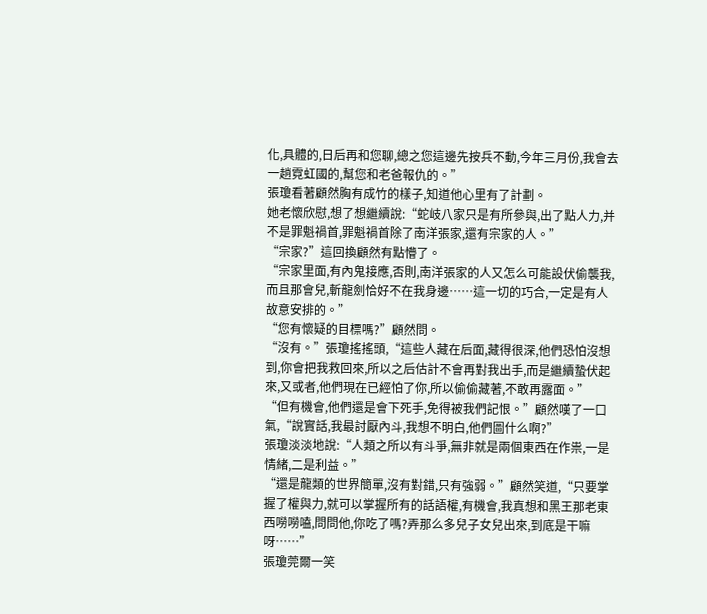化,具體的,日后再和您聊,總之您這邊先按兵不動,今年三月份,我會去一趟霓虹國的,幫您和老爸報仇的。”
張瓊看著顧然胸有成竹的樣子,知道他心里有了計劃。
她老懷欣慰,想了想繼續說:“蛇岐八家只是有所參與,出了點人力,并不是罪魁禍首,罪魁禍首除了南洋張家,還有宗家的人。”
“宗家?”這回換顧然有點懵了。
“宗家里面,有內鬼接應,否則,南洋張家的人又怎么可能設伏偷襲我,而且那會兒,斬龍劍恰好不在我身邊……這一切的巧合,一定是有人故意安排的。”
“您有懷疑的目標嗎?”顧然問。
“沒有。”張瓊搖搖頭,“這些人藏在后面,藏得很深,他們恐怕沒想到,你會把我救回來,所以之后估計不會再對我出手,而是繼續蟄伏起來,又或者,他們現在已經怕了你,所以偷偷藏著,不敢再露面。”
“但有機會,他們還是會下死手,免得被我們記恨。”顧然嘆了一口氣,“說實話,我最討厭內斗,我想不明白,他們圖什么啊?”
張瓊淡淡地說:“人類之所以有斗爭,無非就是兩個東西在作祟,一是情緒,二是利益。”
“還是龍類的世界簡單,沒有對錯,只有強弱。”顧然笑道,“只要掌握了權與力,就可以掌握所有的話語權,有機會,我真想和黑王那老東西嘮嘮嗑,問問他,你吃了嗎?弄那么多兒子女兒出來,到底是干嘛呀……”
張瓊莞爾一笑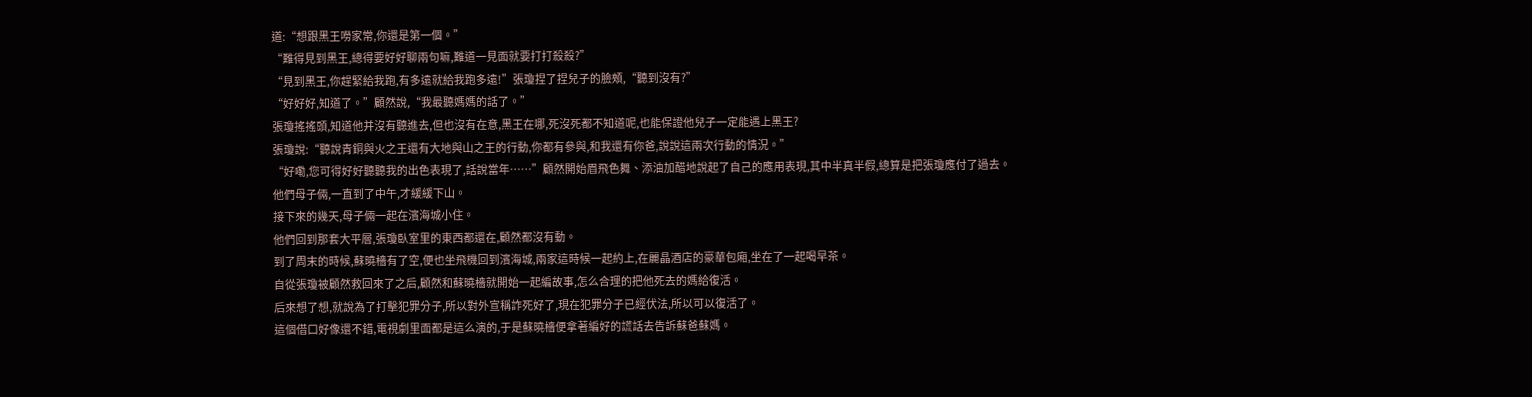道:“想跟黑王嘮家常,你還是第一個。”
“難得見到黑王,總得要好好聊兩句嘛,難道一見面就要打打殺殺?”
“見到黑王,你趕緊給我跑,有多遠就給我跑多遠!”張瓊捏了捏兒子的臉頰,“聽到沒有?”
“好好好,知道了。”顧然說,“我最聽媽媽的話了。”
張瓊搖搖頭,知道他并沒有聽進去,但也沒有在意,黑王在哪,死沒死都不知道呢,也能保證他兒子一定能遇上黑王?
張瓊說:“聽說青銅與火之王還有大地與山之王的行動,你都有參與,和我還有你爸,說說這兩次行動的情況。”
“好嘞,您可得好好聽聽我的出色表現了,話說當年……”顧然開始眉飛色舞、添油加醋地說起了自己的應用表現,其中半真半假,總算是把張瓊應付了過去。
他們母子倆,一直到了中午,才緩緩下山。
接下來的幾天,母子倆一起在濱海城小住。
他們回到那套大平層,張瓊臥室里的東西都還在,顧然都沒有動。
到了周末的時候,蘇曉檣有了空,便也坐飛機回到濱海城,兩家這時候一起約上,在麗晶酒店的豪華包廂,坐在了一起喝早茶。
自從張瓊被顧然救回來了之后,顧然和蘇曉檣就開始一起編故事,怎么合理的把他死去的媽給復活。
后來想了想,就說為了打擊犯罪分子,所以對外宣稱詐死好了,現在犯罪分子已經伏法,所以可以復活了。
這個借口好像還不錯,電視劇里面都是這么演的,于是蘇曉檣便拿著編好的謊話去告訴蘇爸蘇媽。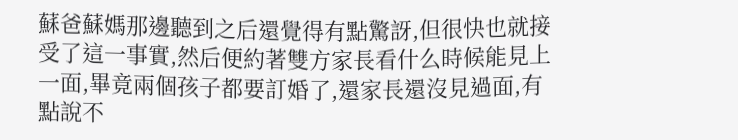蘇爸蘇媽那邊聽到之后還覺得有點驚訝,但很快也就接受了這一事實,然后便約著雙方家長看什么時候能見上一面,畢竟兩個孩子都要訂婚了,還家長還沒見過面,有點說不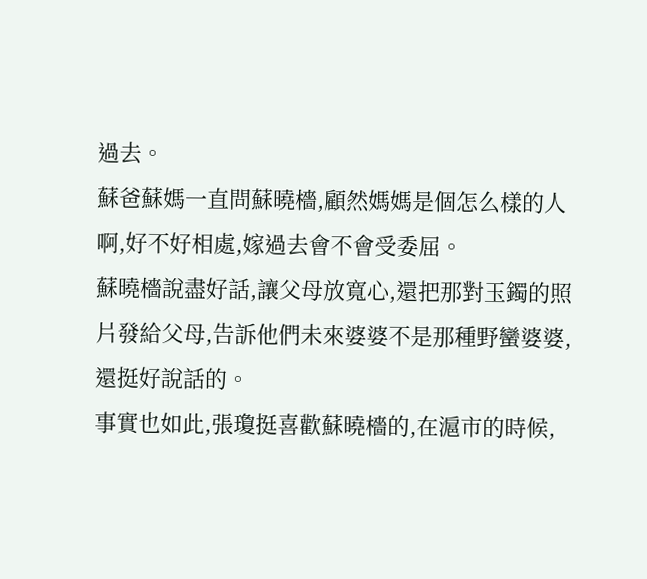過去。
蘇爸蘇媽一直問蘇曉檣,顧然媽媽是個怎么樣的人啊,好不好相處,嫁過去會不會受委屈。
蘇曉檣說盡好話,讓父母放寬心,還把那對玉鐲的照片發給父母,告訴他們未來婆婆不是那種野蠻婆婆,還挺好說話的。
事實也如此,張瓊挺喜歡蘇曉檣的,在滬市的時候,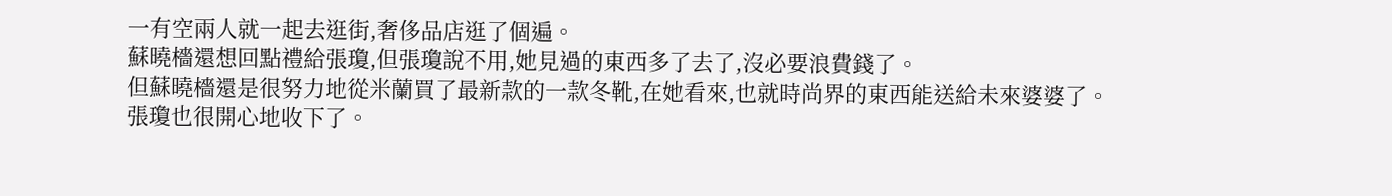一有空兩人就一起去逛街,奢侈品店逛了個遍。
蘇曉檣還想回點禮給張瓊,但張瓊說不用,她見過的東西多了去了,沒必要浪費錢了。
但蘇曉檣還是很努力地從米蘭買了最新款的一款冬靴,在她看來,也就時尚界的東西能送給未來婆婆了。
張瓊也很開心地收下了。